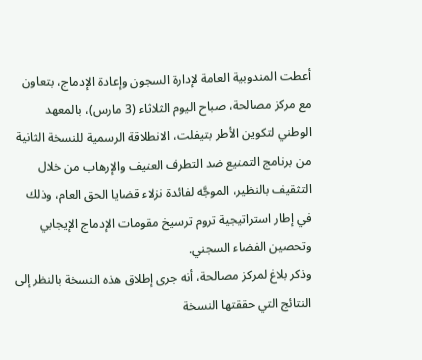أعطت المندوبية العامة لإدارة السجون وإعادة الإدماج، بتعاون مع مركز مصالحة، صباح اليوم الثلاثاء (3 مارس)، بالمعهد الوطني لتكوين الأطر بتيفلت، الانطلاقة الرسمية للنسخة الثانية من برنامج التمنيع ضد التطرف العنيف والإرهاب من خلال التثقيف بالنظير، الموجَّه لفائدة نزلاء قضايا الحق العام، وذلك في إطار استراتيجية تروم ترسيخ مقومات الإدماج الإيجابي وتحصين الفضاء السجني.
وذكر بلاغ لمركز مصالحة، أنه جرى إطلاق هذه النسخة بالنظر إلى النتائج التي حققتها النسخة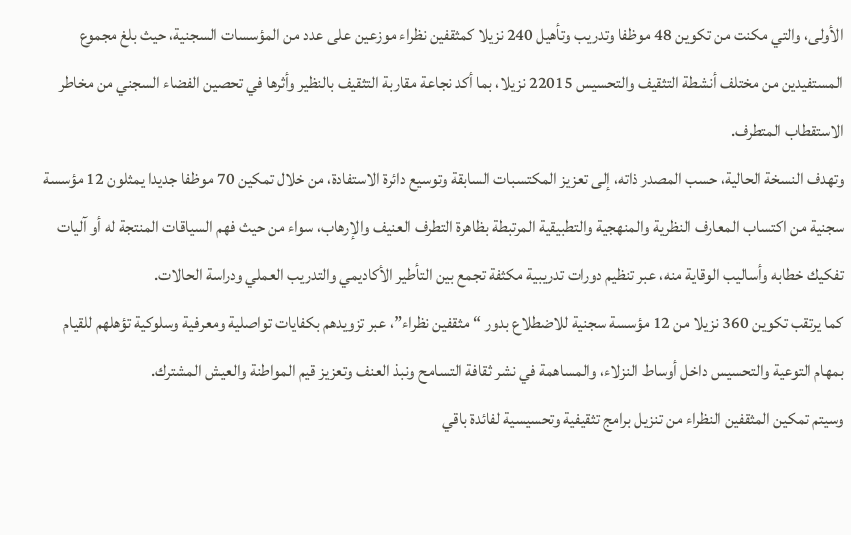الأولى، والتي مكنت من تكوين 48 موظفا وتدريب وتأهيل 240 نزيلا كمثقفين نظراء موزعين على عدد من المؤسسات السجنية، حيث بلغ مجموع المستفيدين من مختلف أنشطة التثقيف والتحسيس 22015 نزيلا، بما أكد نجاعة مقاربة التثقيف بالنظير وأثرها في تحصين الفضاء السجني من مخاطر الاستقطاب المتطرف.
وتهدف النسخة الحالية، حسب المصدر ذاته، إلى تعزيز المكتسبات السابقة وتوسيع دائرة الاستفادة، من خلال تمكين 70 موظفا جديدا يمثلون 12 مؤسسة سجنية من اكتساب المعارف النظرية والمنهجية والتطبيقية المرتبطة بظاهرة التطرف العنيف والإرهاب، سواء من حيث فهم السياقات المنتجة له أو آليات تفكيك خطابه وأساليب الوقاية منه، عبر تنظيم دورات تدريبية مكثفة تجمع بين التأطير الأكاديمي والتدريب العملي ودراسة الحالات.
كما يرتقب تكوين 360 نزيلا من 12 مؤسسة سجنية للاضطلاع بدور “مثقفين نظراء”، عبر تزويدهم بكفايات تواصلية ومعرفية وسلوكية تؤهلهم للقيام بمهام التوعية والتحسيس داخل أوساط النزلاء، والمساهمة في نشر ثقافة التسامح ونبذ العنف وتعزيز قيم المواطنة والعيش المشترك.
وسيتم تمكين المثقفين النظراء من تنزيل برامج تثقيفية وتحسيسية لفائدة باقي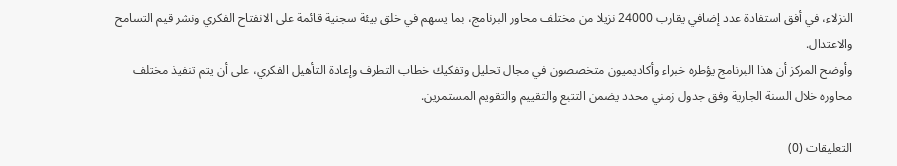النزلاء، في أفق استفادة عدد إضافي يقارب 24000 نزيلا من مختلف محاور البرنامج، بما يسهم في خلق بيئة سجنية قائمة على الانفتاح الفكري ونشر قيم التسامح والاعتدال.
وأوضح المركز أن هذا البرنامج يؤطره خبراء وأكاديميون متخصصون في مجال تحليل وتفكيك خطاب التطرف وإعادة التأهيل الفكري، على أن يتم تنفيذ مختلف محاوره خلال السنة الجارية وفق جدول زمني محدد يضمن التتبع والتقييم والتقويم المستمرين.

التعليقات (0)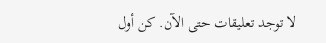لا توجد تعليقات حتى الآن. كن أول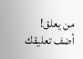من يعلق!
أضف تعليقك